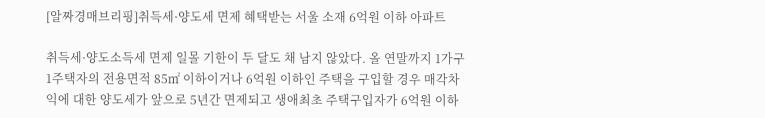[알짜경매브리핑]취득세·양도세 면제 혜택받는 서울 소재 6억원 이하 아파트

취득세·양도소득세 면제 일몰 기한이 두 달도 채 남지 않았다. 올 연말까지 1가구1주택자의 전용면적 85㎡ 이하이거나 6억원 이하인 주택을 구입할 경우 매각차익에 대한 양도세가 앞으로 5년간 면제되고 생애최초 주택구입자가 6억원 이하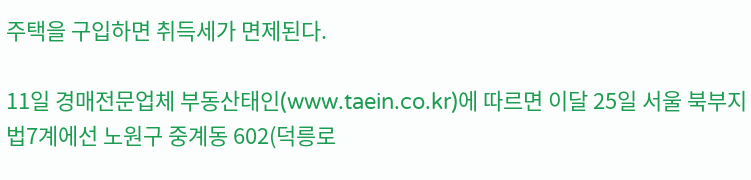주택을 구입하면 취득세가 면제된다.

11일 경매전문업체 부동산태인(www.taein.co.kr)에 따르면 이달 25일 서울 북부지법7계에선 노원구 중계동 602(덕릉로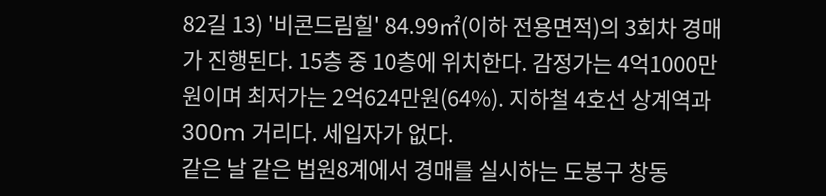82길 13) '비콘드림힐' 84.99㎡(이하 전용면적)의 3회차 경매가 진행된다. 15층 중 10층에 위치한다. 감정가는 4억1000만원이며 최저가는 2억624만원(64%). 지하철 4호선 상계역과 300m 거리다. 세입자가 없다.
같은 날 같은 법원8계에서 경매를 실시하는 도봉구 창동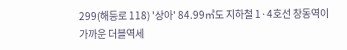299(해등로 118) '상아' 84.99㎡도 지하철 1·4호선 창동역이 가까운 더블역세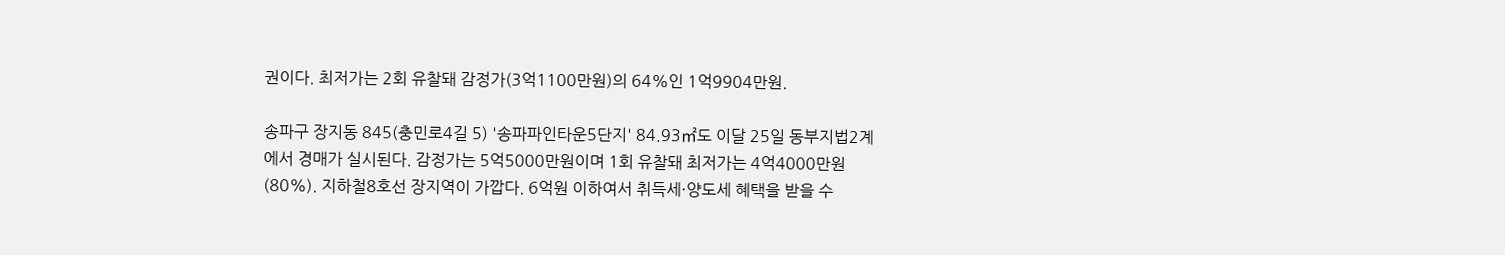권이다. 최저가는 2회 유찰돼 감정가(3억1100만원)의 64%인 1억9904만원.

송파구 장지동 845(충민로4길 5) '송파파인타운5단지' 84.93㎡도 이달 25일 동부지법2계에서 경매가 실시된다. 감정가는 5억5000만원이며 1회 유찰돼 최저가는 4억4000만원(80%). 지하철8호선 장지역이 가깝다. 6억원 이하여서 취득세·양도세 혜택을 받을 수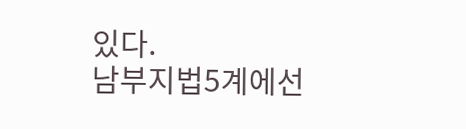있다.
남부지법5계에선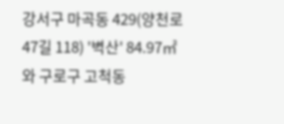강서구 마곡동 429(양천로47길 118) '벽산' 84.97㎡와 구로구 고척동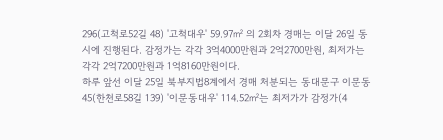296(고척로52길 48) '고척대우' 59.97㎡ 의 2회차 경매는 이달 26일 동시에 진행된다. 감정가는 각각 3억4000만원과 2억2700만원, 최저가는 각각 2억7200만원과 1억8160만원이다.
하루 앞선 이달 25일 북부지법8계에서 경매 처분되는 동대문구 이문동 45(한천로58길 139) '이문동대우' 114.52㎡는 최저가가 감정가(4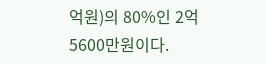억원)의 80%인 2억5600만원이다.